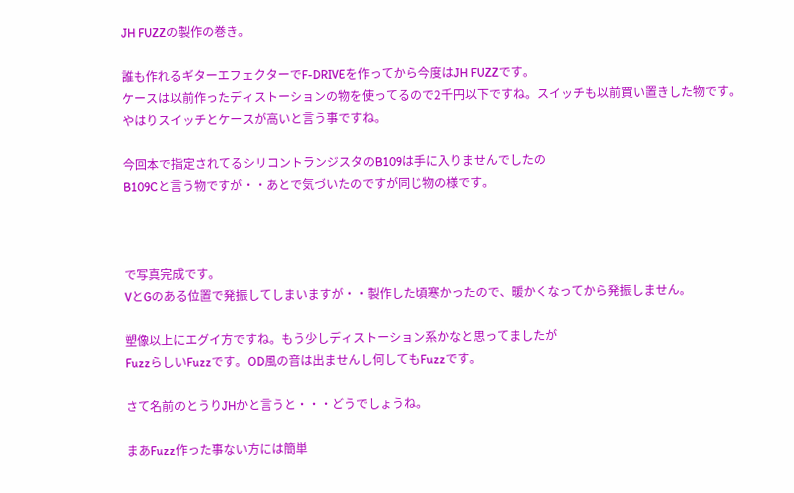JH FUZZの製作の巻き。

誰も作れるギターエフェクターでF-DRIVEを作ってから今度はJH FUZZです。
ケースは以前作ったディストーションの物を使ってるので2千円以下ですね。スイッチも以前買い置きした物です。
やはりスイッチとケースが高いと言う事ですね。

今回本で指定されてるシリコントランジスタのB109は手に入りませんでしたの
B109Cと言う物ですが・・あとで気づいたのですが同じ物の様です。



で写真完成です。
VとGのある位置で発振してしまいますが・・製作した頃寒かったので、暖かくなってから発振しません。

塑像以上にエグイ方ですね。もう少しディストーション系かなと思ってましたが
FuzzらしいFuzzです。OD風の音は出ませんし何してもFuzzです。

さて名前のとうりJHかと言うと・・・どうでしょうね。

まあFuzz作った事ない方には簡単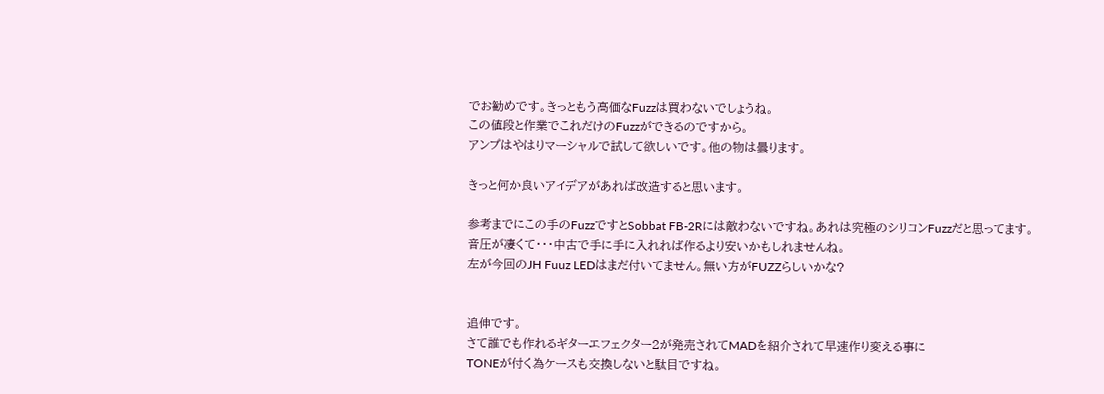でお勧めです。きっともう高価なFuzzは買わないでしょうね。
この値段と作業でこれだけのFuzzができるのですから。
アンプはやはりマーシャルで試して欲しいです。他の物は曇ります。

きっと何か良いアイデアがあれば改造すると思います。

参考までにこの手のFuzzですとSobbat FB-2Rには敵わないですね。あれは究極のシリコンFuzzだと思ってます。
音圧が凄くて・・・中古で手に手に入れれば作るより安いかもしれませんね。
左が今回のJH Fuuz LEDはまだ付いてません。無い方がFUZZらしいかな?


追伸です。
さて誰でも作れるギターエフェクター2が発売されてMADを紹介されて早速作り変える事に
TONEが付く為ケースも交換しないと駄目ですね。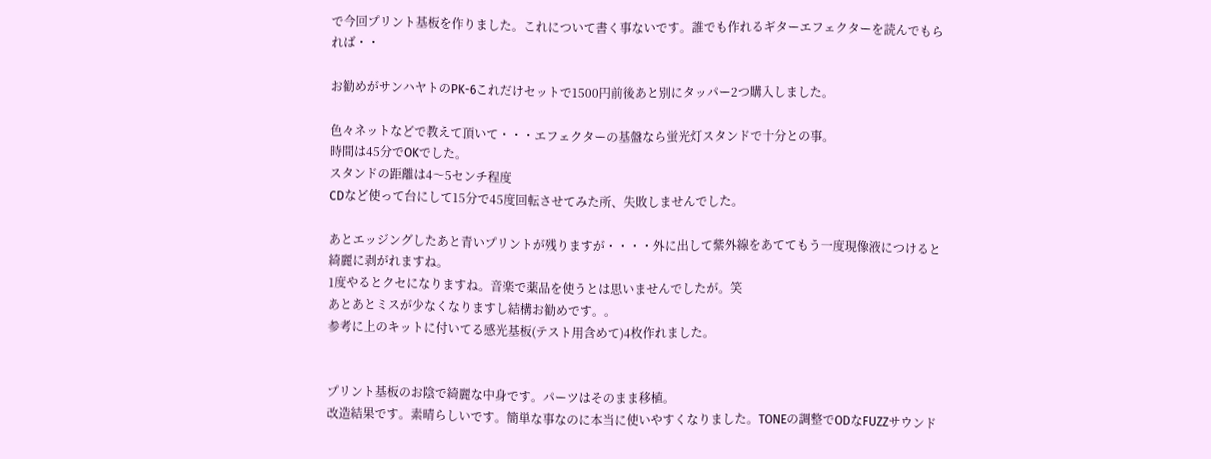で今回プリント基板を作りました。これについて書く事ないです。誰でも作れるギターエフェクターを読んでもられば・・

お勧めがサンハヤトのPK-6これだけセットで1500円前後あと別にタッパー2つ購入しました。

色々ネットなどで教えて頂いて・・・エフェクターの基盤なら蛍光灯スタンドで十分との事。
時間は45分でOKでした。
スタンドの距離は4〜5センチ程度
CDなど使って台にして15分で45度回転させてみた所、失敗しませんでした。

あとエッジングしたあと青いプリントが残りますが・・・・外に出して紫外線をあててもう一度現像液につけると綺麗に剥がれますね。
1度やるとクセになりますね。音楽で薬品を使うとは思いませんでしたが。笑
あとあとミスが少なくなりますし結構お勧めです。。
参考に上のキットに付いてる感光基板(テスト用含めて)4枚作れました。


プリント基板のお陰で綺麗な中身です。パーツはそのまま移植。
改造結果です。素晴らしいです。簡単な事なのに本当に使いやすくなりました。TONEの調整でODなFUZZサウンド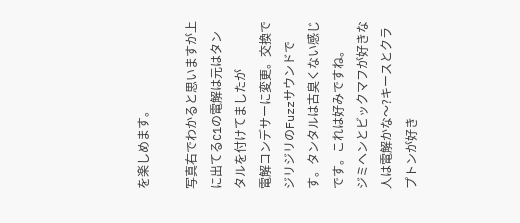を楽しめます。

写真右でわかると思いますが上に出てるC1の電解は元はタンタルを付けてましたが
電解コンデサーに変更。交換でジリジリのFuzzサウンドです。タンタルは古臭くない感じです。これは好みですね。
ジミヘンとビックマフが好きな人は電解かな〜?キースとクラプトンが好き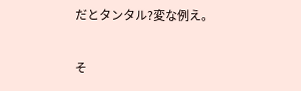だとタンタル?変な例え。

そ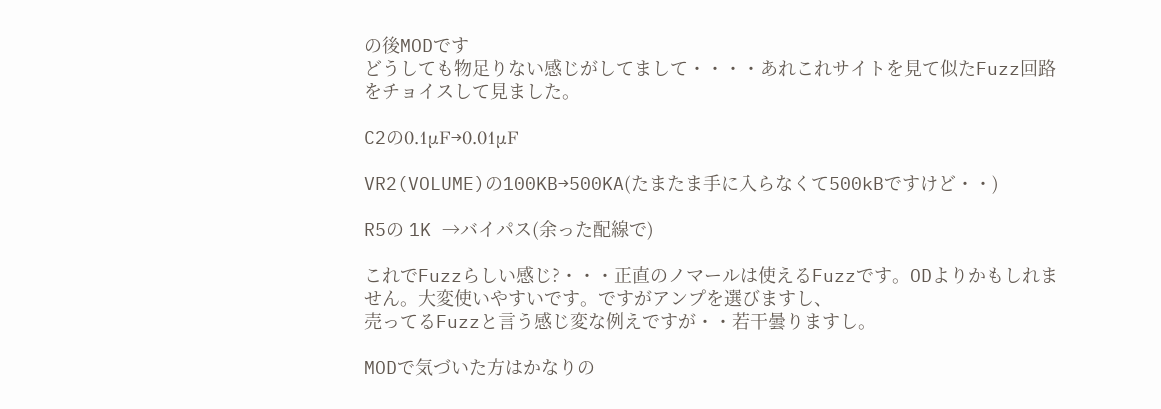の後MODです
どうしても物足りない感じがしてまして・・・・あれこれサイトを見て似たFuzz回路をチョイスして見ました。

C2の0.1μF→0.01μF

VR2(VOLUME)の100KB→500KA(たまたま手に入らなくて500kBですけど・・)

R5の 1K →バイパス(余った配線で)

これでFuzzらしい感じ?・・・正直のノマールは使えるFuzzです。ODよりかもしれません。大変使いやすいです。ですがアンプを選びますし、
売ってるFuzzと言う感じ変な例えですが・・若干曇りますし。

MODで気づいた方はかなりの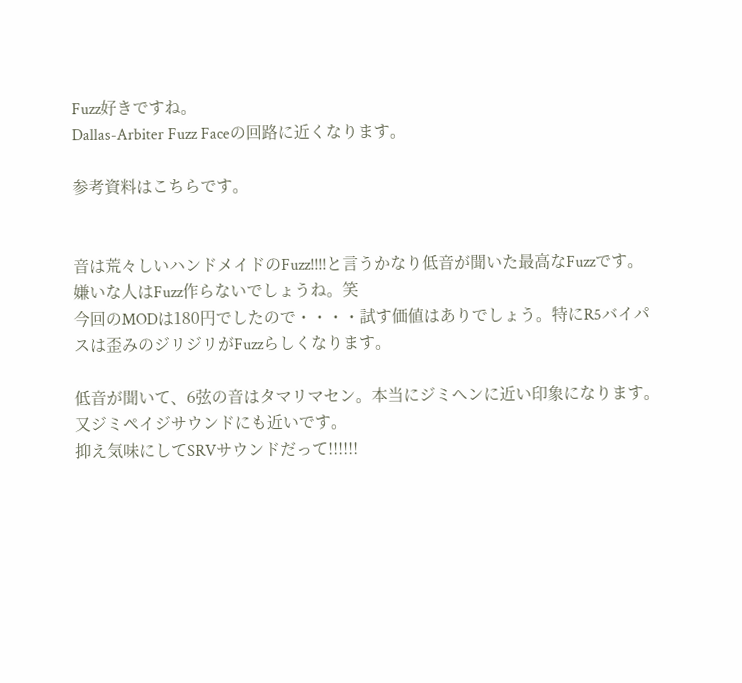Fuzz好きですね。
Dallas-Arbiter Fuzz Faceの回路に近くなります。

参考資料はこちらです。


音は荒々しいハンドメイドのFuzz!!!!と言うかなり低音が聞いた最高なFuzzです。
嫌いな人はFuzz作らないでしょうね。笑
今回のMODは180円でしたので・・・・試す価値はありでしょう。特にR5バイパスは歪みのジリジリがFuzzらしくなります。

低音が聞いて、6弦の音はタマリマセン。本当にジミヘンに近い印象になります。又ジミペイジサウンドにも近いです。
抑え気味にしてSRVサウンドだって!!!!!!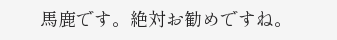馬鹿です。絶対お勧めですね。